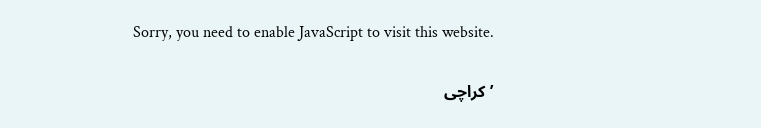Sorry, you need to enable JavaScript to visit this website.

’کراچی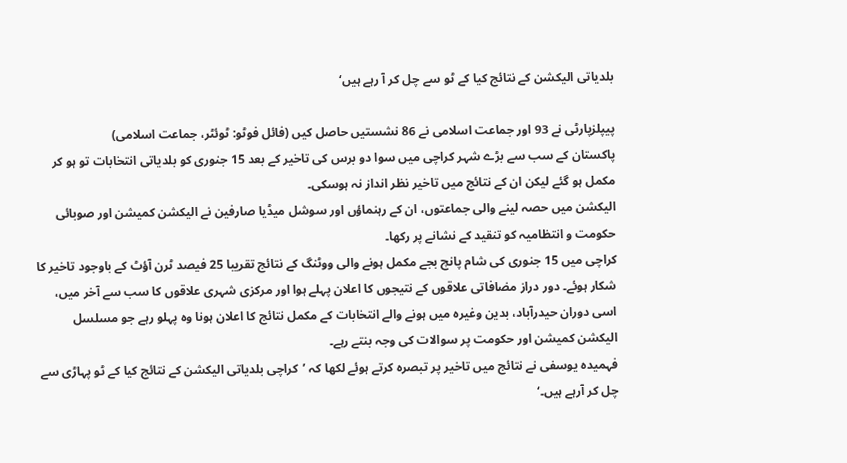بلدیاتی الیکشن کے نتائج کیا کے ٹو سے چل کر آ رہے ہیں‘

پیپلزپارٹی نے 93 اور جماعت اسلامی نے 86 نشستیں حاصل کیں (فائل فوٹو: ٹوئٹر، جماعت اسلامی)
پاکستان کے سب سے بڑے شہر کراچی میں سوا دو برس کی تاخیر کے بعد 15 جنوری کو بلدیاتی انتخابات تو ہو کر مکمل ہو گئے لیکن ان کے نتائج میں تاخیر نظر انداز نہ ہوسکی۔
الیکشن میں حصہ لینے والی جماعتوں، ان کے رہنماؤں اور سوشل میڈیا صارفین نے الیکشن کمیشن اور صوبائی حکومت و انتظامیہ کو تنقید کے نشانے پر رکھا۔
کراچی میں 15 جنوری کی شام پانچ بجے مکمل ہونے والی ووٹنگ کے نتائج تقریبا 25 فیصد ٹرن آؤٹ کے باوجود تاخیر کا شکار ہوئے۔ دور دراز مضافاتی علاقوں کے نتیجوں کا اعلان پہلے ہوا اور مرکزی شہری علاقوں کا سب سے آخر میں، اسی دوران حیدرآباد، بدین وغیرہ میں ہونے والے انتخابات کے مکمل نتائج کا اعلان ہونا وہ پہلو رہے جو مسلسل الیکشن کمیشن اور حکومت پر سوالات کی وجہ بنتے رہے۔
فہمیدہ یوسفی نے نتائج میں تاخیر پر تبصرہ کرتے ہوئے لکھا کہ ’کراچی بلدیاتی الیکشن کے نتائج کیا کے ٹو پہاڑی سے چل کر آرہے ہیں۔‘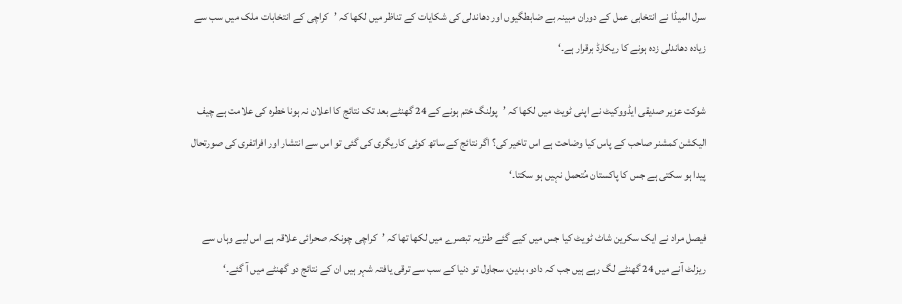سرل المیڈا نے انتخابی عمل کے دوران مبینہ بے ضابطگیوں اور دھاندلی کی شکایات کے تناظر میں لکھا کہ ’کراچی کے انتخابات ملک میں سب سے زیادہ دھاندلی زدہ ہونے کا ریکارڈ برقرار ہے۔‘

شوکت عزیر صدیقی ایڈووکیٹ نے اپنی ٹویٹ میں لکھا کہ ’پولنگ ختم ہونے کے 24 گھنٹے بعد تک نتائج کا اعلان نہ ہونا خطرہ کی علامت ہے چيف اليکشن کمشنر صاحب کے پاس کيا وضاحت ہے اس تاخير کی؟ اگر نتائج کے ساتھ کوئی کاریگری کی گئی تو اس سے انتشار اور افراتفری کی صورتحال پيدا ہو سکتی ہے جس کا پاکستان مُتحمل نہيں ہو سکتا۔‘

فیصل مراد نے ایک سکرین شاٹ ٹویٹ کیا جس میں کیے گئے طنزیہ تبصرے میں لکھا تھا کہ ’کراچی چونکہ صحرائی علاقہ ہے اس لیے وہاں سے ریزلٹ آنے میں 24 گھنٹے لگ رہے ہیں جب کہ دادو، بدین، سجاول تو دنیا کے سب سے ترقی یافتہ شہر ہیں ان کے نتائج دو گھنٹے میں آ گئے۔‘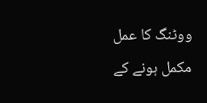ووٹنگ کا عمل مکمل ہونے کے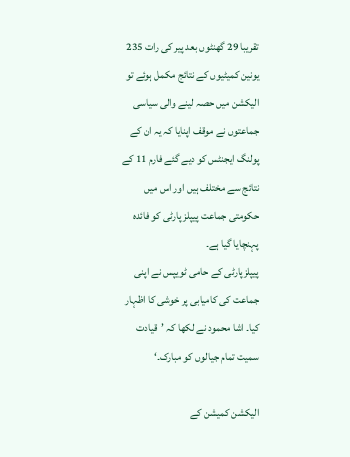تقریبا 29 گھنٹوں بعد پیر کی رات 235 یونین کمیٹیوں کے نتائج مکمل ہوئے تو الیکشن میں حصہ لینے والی سیاسی جماعتوں نے موقف اپنایا کہ یہ ان کے پولنگ ایجنٹس کو دیے گئے فارم 11 کے نتائج سے مختلف ہیں اور اس میں حکومتی جماعت پیپلز پارٹی کو فائدہ پہنچایا گیا ہے۔
پیپلزپارٹی کے حامی ٹویپس نے اپنی جماعت کی کامیابی پر خوشی کا اظہار کیا۔ اشا محمود نے لکھا کہ ’قیادت سمیت تمام جیالوں کو مبارک۔‘

الیکشن کمیشن کے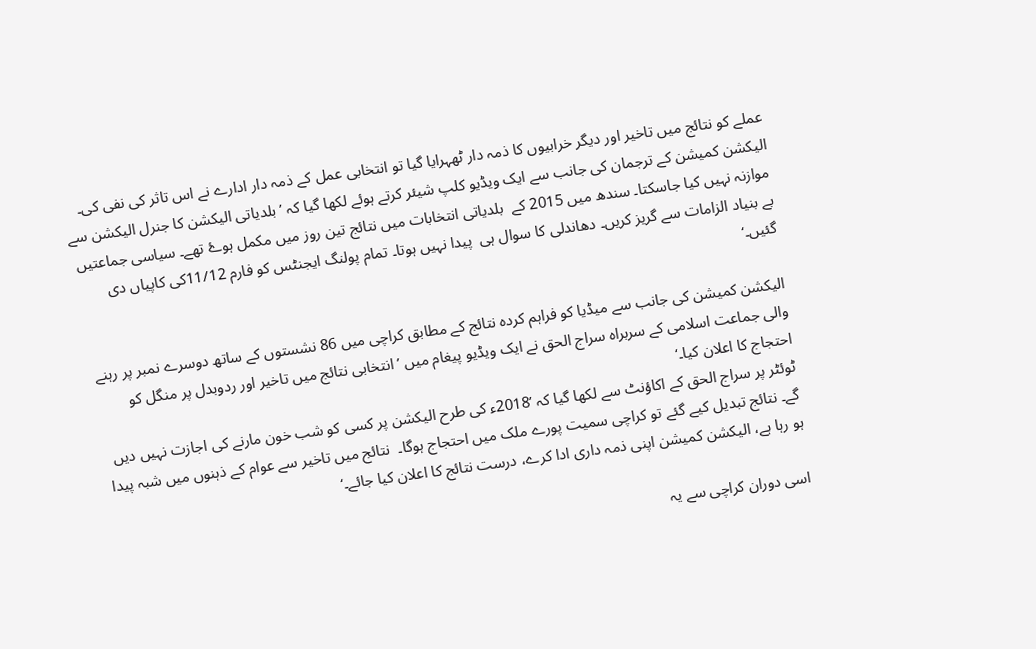عملے کو نتائج میں تاخیر اور دیگر خرابیوں کا ذمہ دار ٹھہرایا گیا تو انتخابی عمل کے ذمہ دار ادارے نے اس تاثر کی نفی کی۔
الیکشن کمیشن کے ترجمان کی جانب سے ایک ویڈیو کلپ شیئر کرتے ہوئے لکھا گیا کہ ’بلدیاتی الیکشن کا جنرل الیکشن سے موازنہ نہیں کیا جاسکتا۔ سندھ میں 2015 کے  بلدیاتی انتخابات میں نتائج تین روز میں مکمل ہوۓ تھے۔ سیاسی جماعتیں  بے بنیاد الزامات سے گریز کریں۔ دھاندلی کا سوال ہی  پیدا نہیں ہوتا۔ تمام پولنگ ایجنٹس کو فارم 11/12کی کاپیاں دی گئیں۔‘

الیکشن کمیشن کی جانب سے میڈیا کو فراہم کردہ نتائج کے مطابق کراچی میں 86 نشستوں کے ساتھ دوسرے نمبر پر رہنے والی جماعت اسلامی کے سربراہ سراج الحق نے ایک ویڈیو پیغام میں ’انتخابی نتائج میں تاخیر اور ردوبدل پر منگل کو احتجاج کا اعلان کیا۔‘
ٹوئٹر پر سراج الحق کے اکاؤنٹ سے لکھا گیا کہ ’2018ء کی طرح الیکشن پر کسی کو شب خون مارنے کی اجازت نہیں دیں گے۔ نتائج تبدیل کیے گئے تو کراچی سمیت پورے ملک میں احتجاج ہوگا۔  نتائج میں تاخیر سے عوام کے ذہنوں میں شبہ پیدا ہو رہا ہے، الیکشن کمیشن اپنی ذمہ داری ادا کرے، درست نتائج کا اعلان کیا جائے۔‘

اسی دوران کراچی سے یہ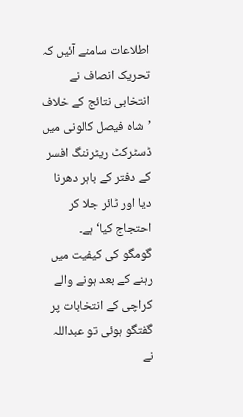اطلاعات سامنے آئیں کہ تحریک انصاف نے انتخابی نتائج کے خلاف ’شاہ فیصل کالونی میں ڈسٹرکٹ ریٹرننگ افسر کے دفتر کے باہر دھرنا دیا اور ٹائر جلا کر احتجاج کیا‘ ہے۔
گومگو کی کیفیت میں رہنے کے بعد ہونے والے کراچی کے انتخابات پر گفتگو ہوئی تو عبداللہ نے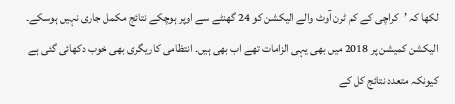لکھا کہ ’کراچی کے کم ٹرن آوٹ والے الیکشن کو 24 گھنٹے سے اوپر ہوچکے نتائج مکمل جاری نہیں ہوسکے۔ الیکشن کمیشن پر 2018 میں بھی یہی الزامات تھے اب بھی ہیں۔ انتظامی کاریگری بھی خوب دکھائی گئی ہے کیونکہ متعدد نتائج کل کے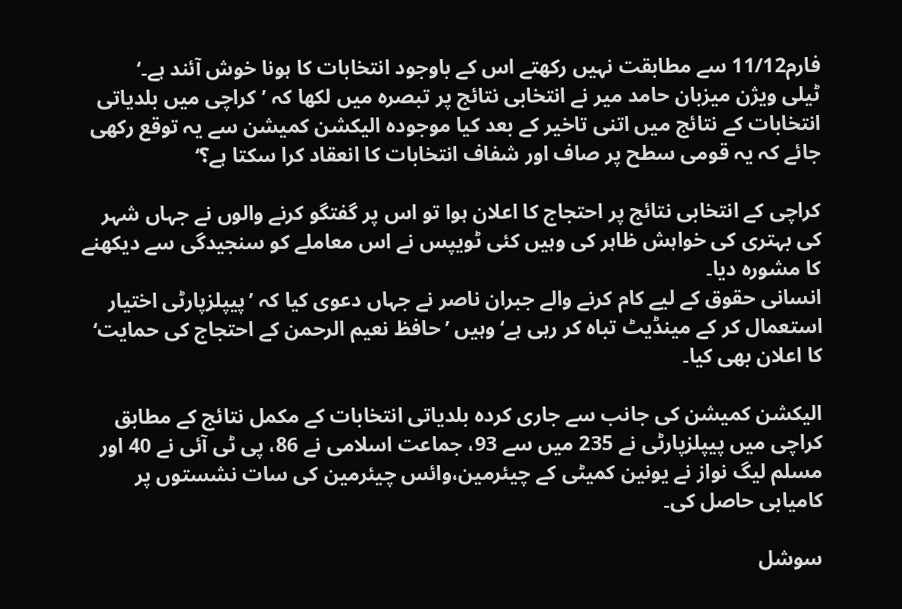فارم11/12 سے مطابقت نہیں رکھتے اس کے باوجود انتخابات کا ہونا خوش آئند ہے۔‘
ٹیلی ویژن میزبان حامد میر نے انتخابی نتائج پر تبصرہ میں لکھا کہ ’کراچی میں بلدیاتی انتخابات کے نتائج میں اتنی تاخیر کے بعد کیا موجودہ الیکشن کمیشن سے یہ توقع رکھی جائے کہ یہ قومی سطح پر صاف اور شفاف انتخابات کا انعقاد کرا سکتا ہے؟‘

کراچی کے انتخابی نتائج پر احتجاج کا اعلان ہوا تو اس پر گفتگو کرنے والوں نے جہاں شہر کی بہتری کی خواہش ظاہر کی وہیں کئی ٹویپس نے اس معاملے کو سنجیدگی سے دیکھنے کا مشورہ دیا۔
انسانی حقوق کے لیے کام کرنے والے جبران ناصر نے جہاں دعوی کیا کہ ’پیپلزپارٹی اختیار استعمال کر کے مینڈیٹ تباہ کر رہی ہے‘ وہیں ’حافظ نعیم الرحمن کے احتجاج کی حمایت‘ کا اعلان بھی کیا۔

الیکشن کمیشن کی جانب سے جاری کردہ بلدیاتی انتخابات کے مکمل نتائج کے مطابق کراچی میں پیپلزپارٹی نے 235 میں سے 93، جماعت اسلامی نے 86، پی ٹی آئی نے 40 اور مسلم لیگ نواز نے یونین کمیٹی کے چیئرمین،وائس چیئرمین کی سات نشستوں پر کامیابی حاصل کی۔

سوشل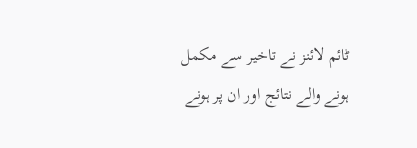ٹائم لائنز نے تاخیر سے مکمل ہونے والے نتائج اور ان پر ہونے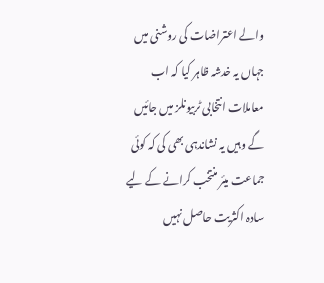والے اعتراضات کی روشنی میں جہاں یہ خدشہ ظاہر کیا کہ اب معاملات انتخابی ٹربیونلز میں جائیں گے وہیں یہ نشاندہی بھی کی کہ کوئی جماعت میئر منتخب کرانے کے لیے سادہ اکثریت حاصل نہیں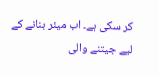کر سکی ہے۔ اب میئر بنانے کے لیے جیتنے والی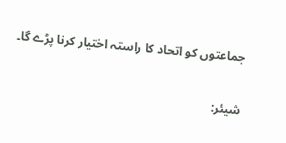جماعتوں کو اتحاد کا راستہ اختیار کرنا پڑے گا۔

شیئر: